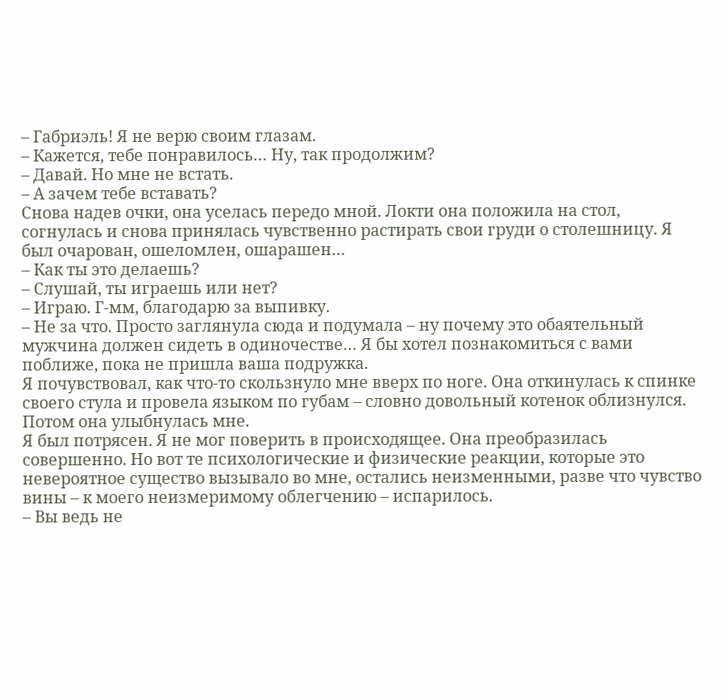– Габриэль! Я не верю своим глазам.
– Кажется, тебе понравилось… Ну, так продолжим?
– Давай. Но мне не встать.
– А зачем тебе вставать?
Снова надев очки, она уселась передо мной. Локти она положила на стол, согнулась и снова принялась чувственно растирать свои груди о столешницу. Я был очарован, ошеломлен, ошарашен…
– Как ты это делаешь?
– Слушай, ты играешь или нет?
– Играю. Г-мм, благодарю за выпивку.
– Не за что. Просто заглянула сюда и подумала – ну почему это обаятельный мужчина должен сидеть в одиночестве… Я бы хотел познакомиться с вами поближе, пока не пришла ваша подружка.
Я почувствовал, как что-то скользнуло мне вверх по ноге. Она откинулась к спинке своего стула и провела языком по губам – словно довольный котенок облизнулся. Потом она улыбнулась мне.
Я был потрясен. Я не мог поверить в происходящее. Она преобразилась совершенно. Но вот те психологические и физические реакции, которые это невероятное существо вызывало во мне, остались неизменными, разве что чувство вины – к моего неизмеримому облегчению – испарилось.
– Вы ведь не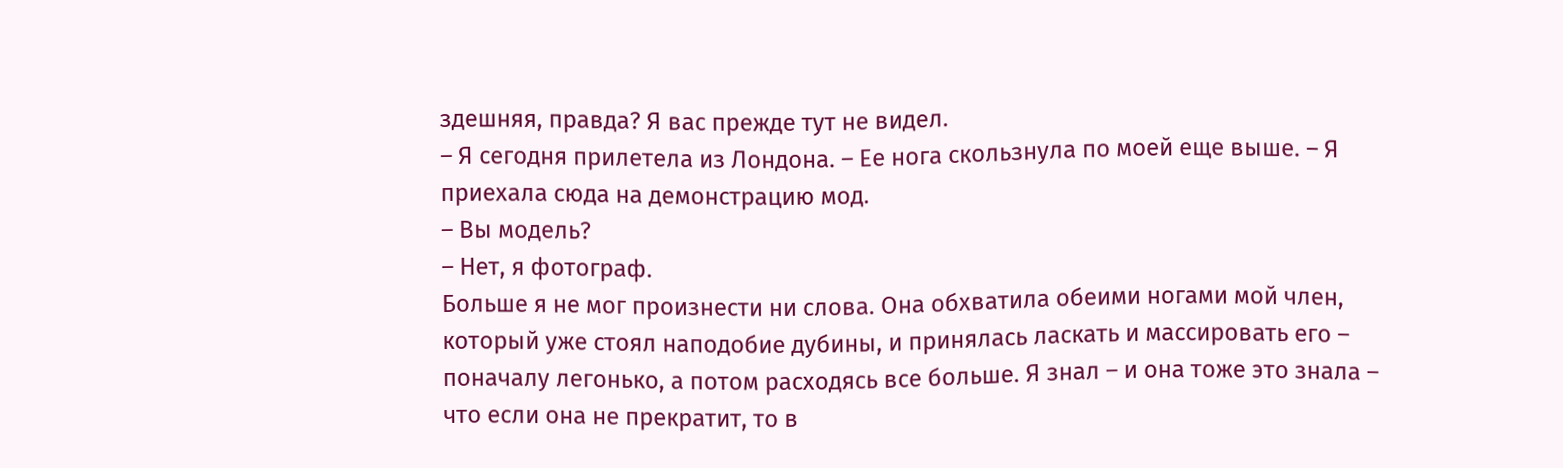здешняя, правда? Я вас прежде тут не видел.
– Я сегодня прилетела из Лондона. – Ее нога скользнула по моей еще выше. – Я приехала сюда на демонстрацию мод.
– Вы модель?
– Нет, я фотограф.
Больше я не мог произнести ни слова. Она обхватила обеими ногами мой член, который уже стоял наподобие дубины, и принялась ласкать и массировать его – поначалу легонько, а потом расходясь все больше. Я знал – и она тоже это знала – что если она не прекратит, то в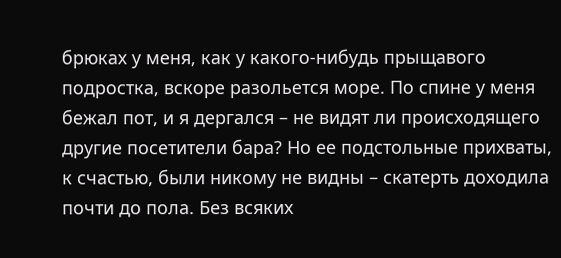брюках у меня, как у какого-нибудь прыщавого подростка, вскоре разольется море. По спине у меня бежал пот, и я дергался – не видят ли происходящего другие посетители бара? Но ее подстольные прихваты, к счастью, были никому не видны – скатерть доходила почти до пола. Без всяких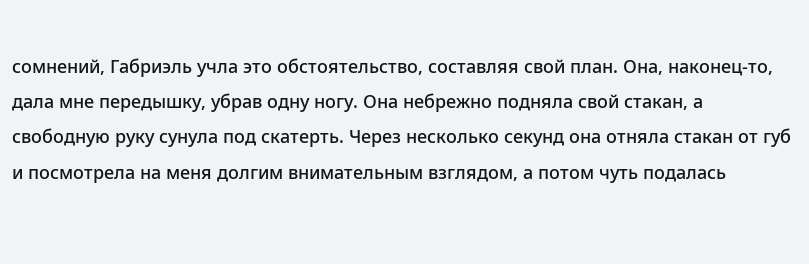сомнений, Габриэль учла это обстоятельство, составляя свой план. Она, наконец-то, дала мне передышку, убрав одну ногу. Она небрежно подняла свой стакан, а свободную руку сунула под скатерть. Через несколько секунд она отняла стакан от губ и посмотрела на меня долгим внимательным взглядом, а потом чуть подалась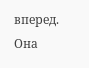вперед. Она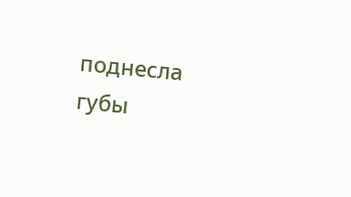поднесла губы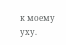к моему уху.